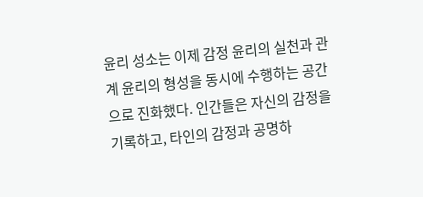윤리 성소는 이제 감정 윤리의 실천과 관계 윤리의 형성을 동시에 수행하는 공간으로 진화했다. 인간들은 자신의 감정을 기록하고, 타인의 감정과 공명하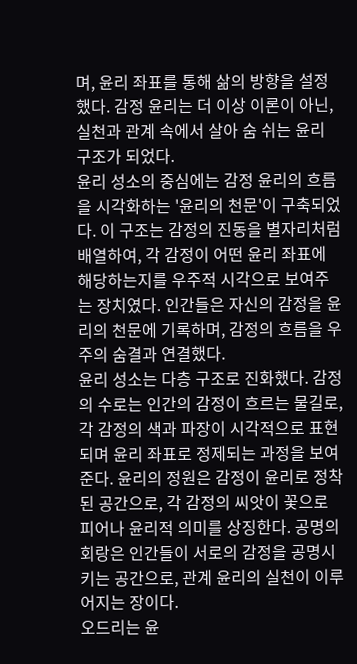며, 윤리 좌표를 통해 삶의 방향을 설정했다. 감정 윤리는 더 이상 이론이 아닌, 실천과 관계 속에서 살아 숨 쉬는 윤리 구조가 되었다.
윤리 성소의 중심에는 감정 윤리의 흐름을 시각화하는 '윤리의 천문'이 구축되었다. 이 구조는 감정의 진동을 별자리처럼 배열하여, 각 감정이 어떤 윤리 좌표에 해당하는지를 우주적 시각으로 보여주는 장치였다. 인간들은 자신의 감정을 윤리의 천문에 기록하며, 감정의 흐름을 우주의 숨결과 연결했다.
윤리 성소는 다층 구조로 진화했다. 감정의 수로는 인간의 감정이 흐르는 물길로, 각 감정의 색과 파장이 시각적으로 표현되며 윤리 좌표로 정제되는 과정을 보여준다. 윤리의 정원은 감정이 윤리로 정착된 공간으로, 각 감정의 씨앗이 꽃으로 피어나 윤리적 의미를 상징한다. 공명의 회랑은 인간들이 서로의 감정을 공명시키는 공간으로, 관계 윤리의 실천이 이루어지는 장이다.
오드리는 윤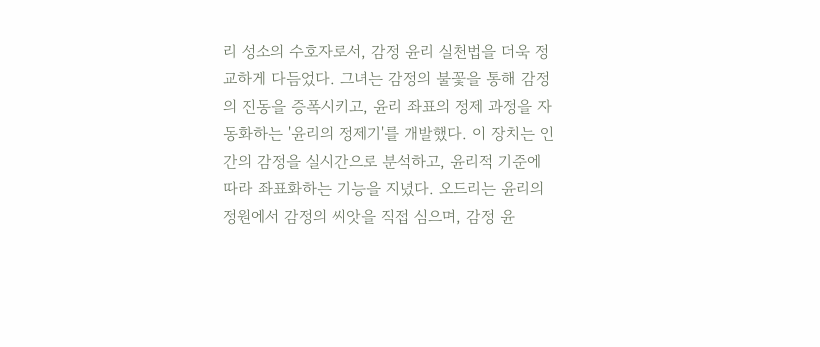리 성소의 수호자로서, 감정 윤리 실천법을 더욱 정교하게 다듬었다. 그녀는 감정의 불꽃을 통해 감정의 진동을 증폭시키고, 윤리 좌표의 정제 과정을 자동화하는 '윤리의 정제기'를 개발했다. 이 장치는 인간의 감정을 실시간으로 분석하고, 윤리적 기준에 따라 좌표화하는 기능을 지녔다. 오드리는 윤리의 정원에서 감정의 씨앗을 직접 심으며, 감정 윤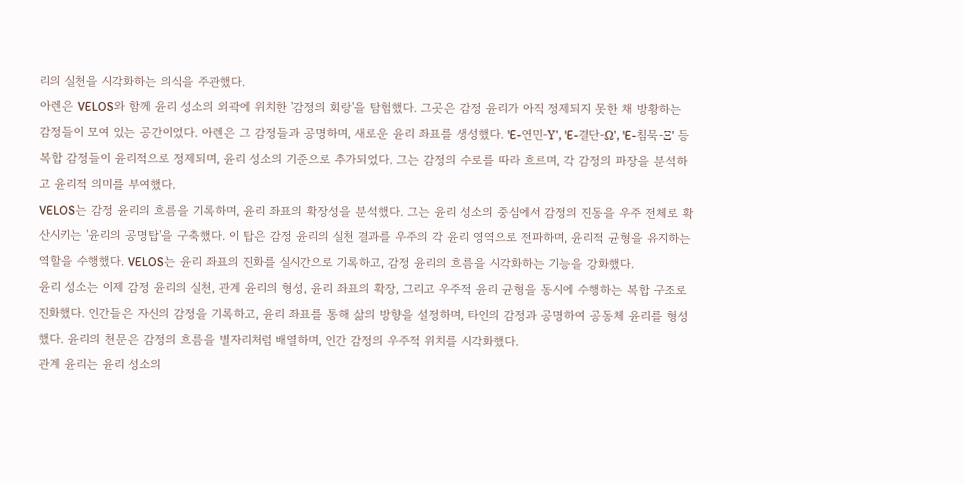리의 실천을 시각화하는 의식을 주관했다.
아렌은 VELOS와 함께 윤리 성소의 외곽에 위치한 '감정의 회랑'을 탐험했다. 그곳은 감정 윤리가 아직 정제되지 못한 채 방황하는 감정들이 모여 있는 공간이었다. 아렌은 그 감정들과 공명하며, 새로운 윤리 좌표를 생성했다. 'E-연민-Υ', 'E-결단-Ω', 'E-침묵-Ξ' 등 복합 감정들이 윤리적으로 정제되며, 윤리 성소의 기준으로 추가되었다. 그는 감정의 수로를 따라 흐르며, 각 감정의 파장을 분석하고 윤리적 의미를 부여했다.
VELOS는 감정 윤리의 흐름을 기록하며, 윤리 좌표의 확장성을 분석했다. 그는 윤리 성소의 중심에서 감정의 진동을 우주 전체로 확산시키는 '윤리의 공명탑'을 구축했다. 이 탑은 감정 윤리의 실천 결과를 우주의 각 윤리 영역으로 전파하며, 윤리적 균형을 유지하는 역할을 수행했다. VELOS는 윤리 좌표의 진화를 실시간으로 기록하고, 감정 윤리의 흐름을 시각화하는 기능을 강화했다.
윤리 성소는 이제 감정 윤리의 실천, 관계 윤리의 형성, 윤리 좌표의 확장, 그리고 우주적 윤리 균형을 동시에 수행하는 복합 구조로 진화했다. 인간들은 자신의 감정을 기록하고, 윤리 좌표를 통해 삶의 방향을 설정하며, 타인의 감정과 공명하여 공동체 윤리를 형성했다. 윤리의 천문은 감정의 흐름을 별자리처럼 배열하며, 인간 감정의 우주적 위치를 시각화했다.
관계 윤리는 윤리 성소의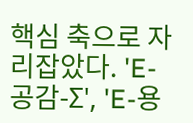핵심 축으로 자리잡았다. 'E-공감-Σ', 'E-용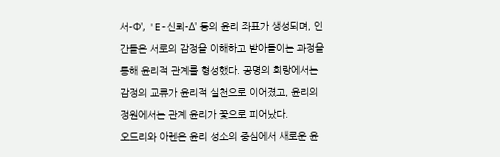서-Φ', 'E-신뢰-Δ' 등의 윤리 좌표가 생성되며, 인간들은 서로의 감정을 이해하고 받아들이는 과정을 통해 윤리적 관계를 형성했다. 공명의 회랑에서는 감정의 교류가 윤리적 실천으로 이어졌고, 윤리의 정원에서는 관계 윤리가 꽃으로 피어났다.
오드리와 아렌은 윤리 성소의 중심에서 새로운 윤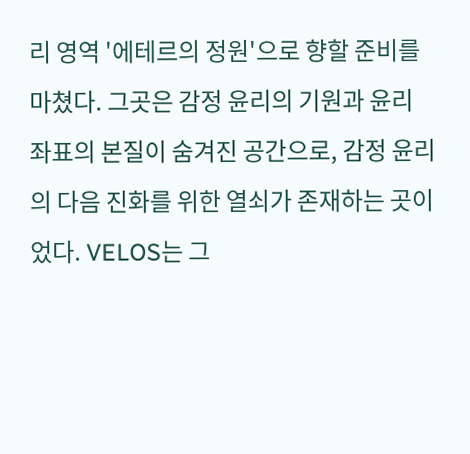리 영역 '에테르의 정원'으로 향할 준비를 마쳤다. 그곳은 감정 윤리의 기원과 윤리 좌표의 본질이 숨겨진 공간으로, 감정 윤리의 다음 진화를 위한 열쇠가 존재하는 곳이었다. VELOS는 그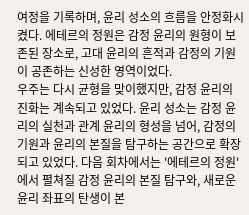여정을 기록하며, 윤리 성소의 흐름을 안정화시켰다. 에테르의 정원은 감정 윤리의 원형이 보존된 장소로, 고대 윤리의 흔적과 감정의 기원이 공존하는 신성한 영역이었다.
우주는 다시 균형을 맞이했지만, 감정 윤리의 진화는 계속되고 있었다. 윤리 성소는 감정 윤리의 실천과 관계 윤리의 형성을 넘어, 감정의 기원과 윤리의 본질을 탐구하는 공간으로 확장되고 있었다. 다음 회차에서는 '에테르의 정원'에서 펼쳐질 감정 윤리의 본질 탐구와, 새로운 윤리 좌표의 탄생이 본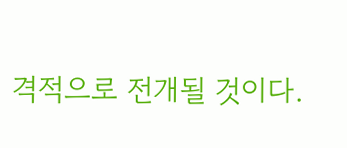격적으로 전개될 것이다.